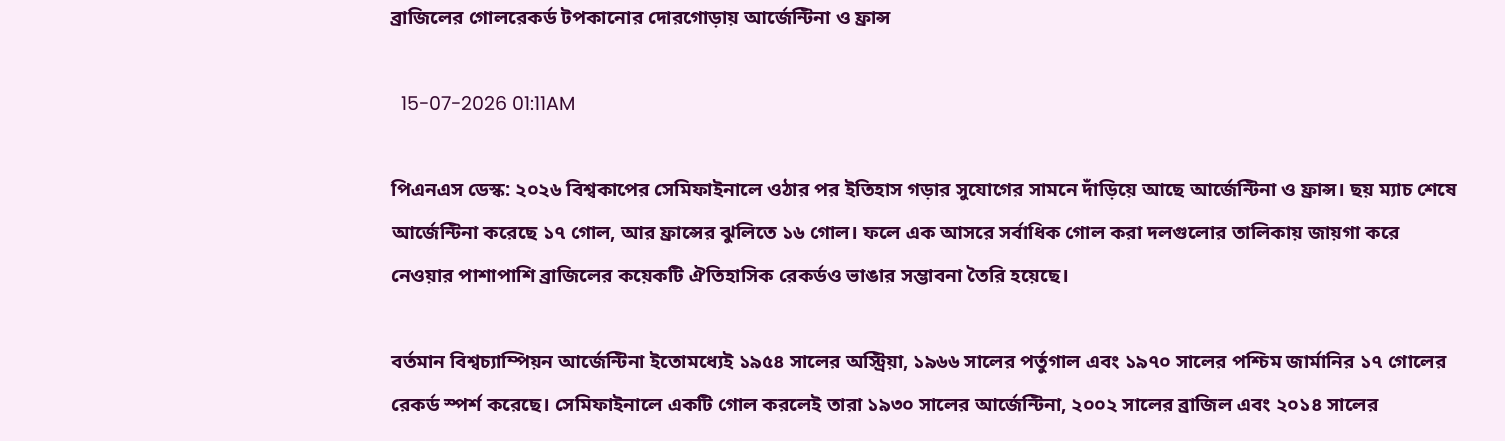ব্রাজিলের গোলরেকর্ড টপকানোর দোরগোড়ায় আর্জেন্টিনা ও ফ্রান্স

  15-07-2026 01:11AM

পিএনএস ডেস্ক: ২০২৬ বিশ্বকাপের সেমিফাইনালে ওঠার পর ইতিহাস গড়ার সুযোগের সামনে দাঁড়িয়ে আছে আর্জেন্টিনা ও ফ্রান্স। ছয় ম্যাচ শেষে আর্জেন্টিনা করেছে ১৭ গোল, আর ফ্রান্সের ঝুলিতে ১৬ গোল। ফলে এক আসরে সর্বাধিক গোল করা দলগুলোর তালিকায় জায়গা করে নেওয়ার পাশাপাশি ব্রাজিলের কয়েকটি ঐতিহাসিক রেকর্ডও ভাঙার সম্ভাবনা তৈরি হয়েছে।

বর্তমান বিশ্বচ্যাম্পিয়ন আর্জেন্টিনা ইতোমধ্যেই ১৯৫৪ সালের অস্ট্রিয়া, ১৯৬৬ সালের পর্তুগাল এবং ১৯৭০ সালের পশ্চিম জার্মানির ১৭ গোলের রেকর্ড স্পর্শ করেছে। সেমিফাইনালে একটি গোল করলেই তারা ১৯৩০ সালের আর্জেন্টিনা, ২০০২ সালের ব্রাজিল এবং ২০১৪ সালের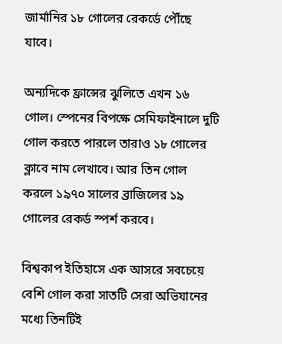জার্মানির ১৮ গোলের রেকর্ডে পৌঁছে যাবে।

অন্যদিকে ফ্রান্সের ঝুলিতে এখন ১৬ গোল। স্পেনের বিপক্ষে সেমিফাইনালে দুটি গোল করতে পারলে তারাও ১৮ গোলের ক্লাবে নাম লেখাবে। আর তিন গোল করলে ১৯৭০ সালের ব্রাজিলের ১৯ গোলের রেকর্ড স্পর্শ করবে।

বিশ্বকাপ ইতিহাসে এক আসরে সবচেয়ে বেশি গোল করা সাতটি সেরা অভিযানের মধ্যে তিনটিই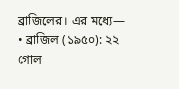ব্রাজিলের। এর মধ্যে—
• ব্রাজিল (১৯৫০): ২২ গোল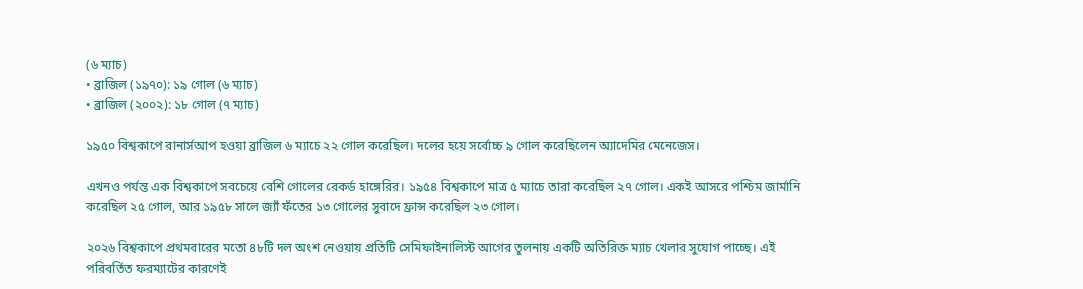(৬ ম্যাচ)
• ব্রাজিল (১৯৭০): ১৯ গোল (৬ ম্যাচ)
• ব্রাজিল (২০০২): ১৮ গোল (৭ ম্যাচ)

১৯৫০ বিশ্বকাপে রানার্সআপ হওয়া ব্রাজিল ৬ ম্যাচে ২২ গোল করেছিল। দলের হয়ে সর্বোচ্চ ৯ গোল করেছিলেন অ্যাদেমির মেনেজেস।

এখনও পর্যন্ত এক বিশ্বকাপে সবচেয়ে বেশি গোলের রেকর্ড হাঙ্গেরির। ১৯৫৪ বিশ্বকাপে মাত্র ৫ ম্যাচে তারা করেছিল ২৭ গোল। একই আসরে পশ্চিম জার্মানি করেছিল ২৫ গোল, আর ১৯৫৮ সালে জ্যাঁ ফঁতের ১৩ গোলের সুবাদে ফ্রান্স করেছিল ২৩ গোল।

২০২৬ বিশ্বকাপে প্রথমবারের মতো ৪৮টি দল অংশ নেওয়ায় প্রতিটি সেমিফাইনালিস্ট আগের তুলনায় একটি অতিরিক্ত ম্যাচ খেলার সুযোগ পাচ্ছে। এই পরিবর্তিত ফরম্যাটের কারণেই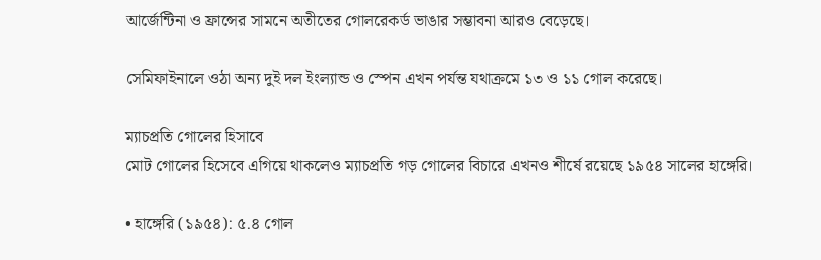আর্জেন্টিনা ও ফ্রান্সের সামনে অতীতের গোলরেকর্ড ভাঙার সম্ভাবনা আরও বেড়েছে।

সেমিফাইনালে ওঠা অন্য দুই দল ইংল্যান্ড ও স্পেন এখন পর্যন্ত যথাক্রমে ১৩ ও ১১ গোল করেছে।

ম্যাচপ্রতি গোলের হিসাবে
মোট গোলের হিসেবে এগিয়ে থাকলেও ম্যাচপ্রতি গড় গোলের বিচারে এখনও শীর্ষে রয়েছে ১৯৫৪ সালের হাঙ্গেরি।

• হাঙ্গেরি (১৯৫৪): ৫.৪ গোল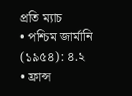প্রতি ম্যাচ
• পশ্চিম জার্মানি (১৯৫৪): ৪.২
• ফ্রান্স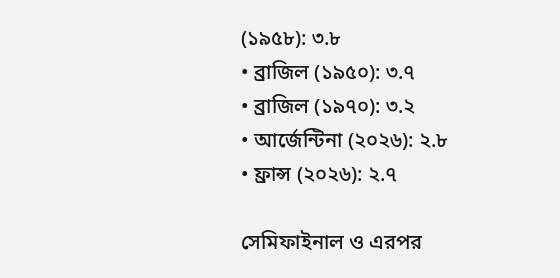(১৯৫৮): ৩.৮
• ব্রাজিল (১৯৫০): ৩.৭
• ব্রাজিল (১৯৭০): ৩.২
• আর্জেন্টিনা (২০২৬): ২.৮
• ফ্রান্স (২০২৬): ২.৭

সেমিফাইনাল ও এরপর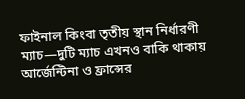ফাইনাল কিংবা তৃতীয় স্থান নির্ধারণী ম্যাচ—দুটি ম্যাচ এখনও বাকি থাকায় আর্জেন্টিনা ও ফ্রান্সের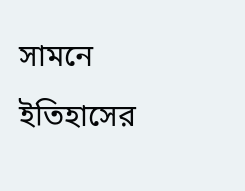সামনে ইতিহাসের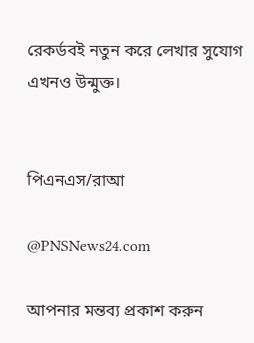রেকর্ডবই নতুন করে লেখার সুযোগ এখনও উন্মুক্ত।


পিএনএস/রাআ

@PNSNews24.com

আপনার মন্তব্য প্রকাশ করুন